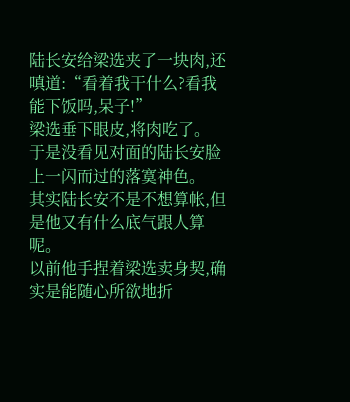陆长安给梁选夹了一块肉,还嗔道:“看着我干什么?看我能下饭吗,呆子!”
梁选垂下眼皮,将肉吃了。
于是没看见对面的陆长安脸上一闪而过的落寞神色。
其实陆长安不是不想算帐,但是他又有什么底气跟人算呢。
以前他手捏着梁选卖身契,确实是能随心所欲地折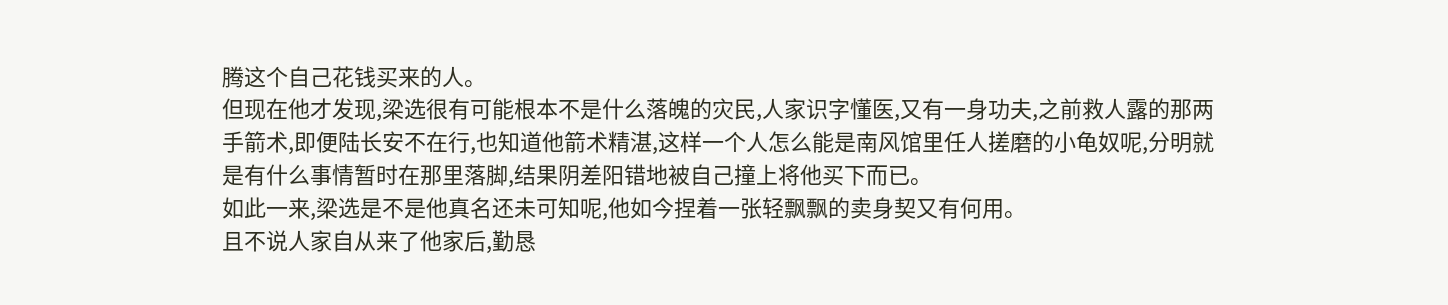腾这个自己花钱买来的人。
但现在他才发现,梁选很有可能根本不是什么落魄的灾民,人家识字懂医,又有一身功夫,之前救人露的那两手箭术,即便陆长安不在行,也知道他箭术精湛,这样一个人怎么能是南风馆里任人搓磨的小龟奴呢,分明就是有什么事情暂时在那里落脚,结果阴差阳错地被自己撞上将他买下而已。
如此一来,梁选是不是他真名还未可知呢,他如今捏着一张轻飘飘的卖身契又有何用。
且不说人家自从来了他家后,勤恳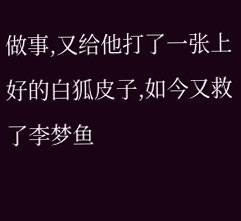做事,又给他打了一张上好的白狐皮子,如今又救了李梦鱼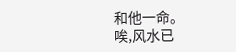和他一命。
唉,风水已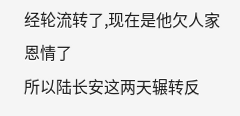经轮流转了,现在是他欠人家恩情了
所以陆长安这两天辗转反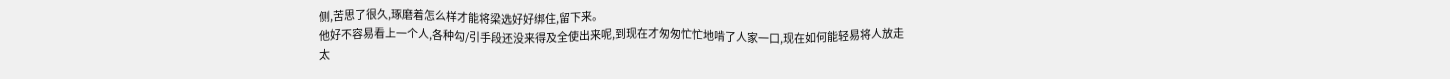侧,苦思了很久,琢磨着怎么样才能将梁选好好绑住,留下来。
他好不容易看上一个人,各种勾/引手段还没来得及全使出来呢,到现在才匆匆忙忙地啃了人家一口,现在如何能轻易将人放走
太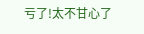亏了!太不甘心了